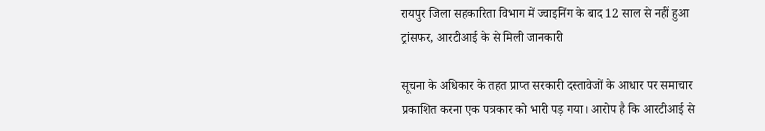रायपुर जिला सहकारिता विभाग में ज्वाइनिंग के बाद 12 साल से नहीं हुआ ट्रांसफर, आरटीआई के से मिली जानकारी

सूचना के अधिकार के तहत प्राप्त सरकारी दस्तावेजों के आधार पर समाचार प्रकाशित करना एक पत्रकार को भारी पड़ गया। आरोप है कि आरटीआई से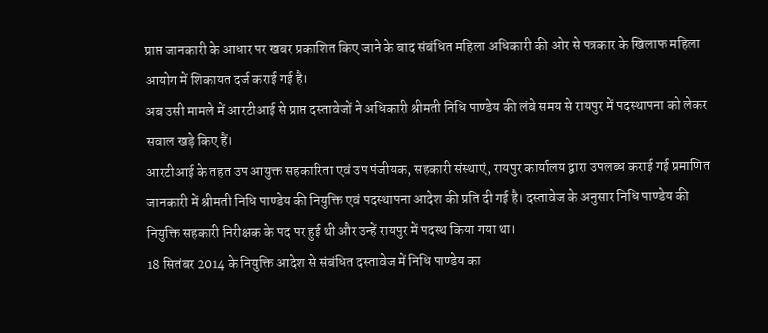प्राप्त जानकारी के आधार पर खबर प्रकाशित किए जाने के बाद संबंधित महिला अधिकारी की ओर से पत्रकार के खिलाफ महिला आयोग में शिकायत दर्ज कराई गई है।
अब उसी मामले में आरटीआई से प्राप्त दस्तावेजों ने अधिकारी श्रीमती निधि पाण्डेय की लंबे समय से रायपुर में पदस्थापना को लेकर सवाल खड़े किए हैं।
आरटीआई के तहत उप आयुक्त सहकारिता एवं उप पंजीयक, सहकारी संस्थाएं, रायपुर कार्यालय द्वारा उपलब्ध कराई गई प्रमाणित जानकारी में श्रीमती निधि पाण्डेय की नियुक्ति एवं पदस्थापना आदेश की प्रति दी गई है। दस्तावेज के अनुसार निधि पाण्डेय की नियुक्ति सहकारी निरीक्षक के पद पर हुई थी और उन्हें रायपुर में पदस्थ किया गया था।
18 सितंबर 2014 के नियुक्ति आदेश से संबंधित दस्तावेज में निधि पाण्डेय का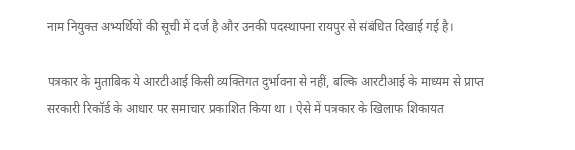नाम नियुक्त अभ्यर्थियों की सूची में दर्ज है और उनकी पदस्थापना रायपुर से संबंधित दिखाई गई है।

पत्रकार के मुताबिक ये आरटीआई किसी व्यक्तिगत दुर्भावना से नहीं, बल्कि आरटीआई के माध्यम से प्राप्त सरकारी रिकॉर्ड के आधार पर समाचार प्रकाशित किया था । ऐसे में पत्रकार के खिलाफ शिकायत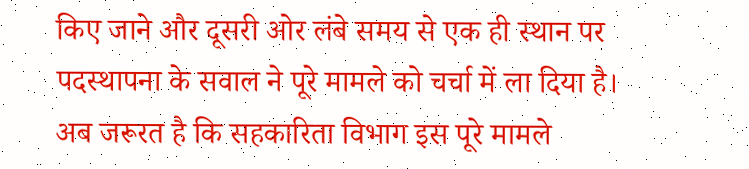किए जाने और दूसरी ओर लंबे समय से एक ही स्थान पर पदस्थापना के सवाल ने पूरे मामले को चर्चा में ला दिया है।
अब जरूरत है कि सहकारिता विभाग इस पूरे मामले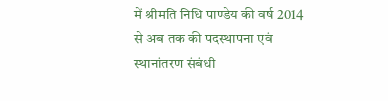में श्रीमति निधि पाण्डेय की वर्ष 2014 से अब तक की पदस्थापना एवं स्थानांतरण संबंधी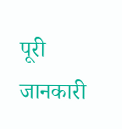पूरी जानकारी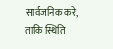सार्वजनिक करे, ताकि स्थिति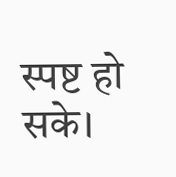स्पष्ट हो सके।